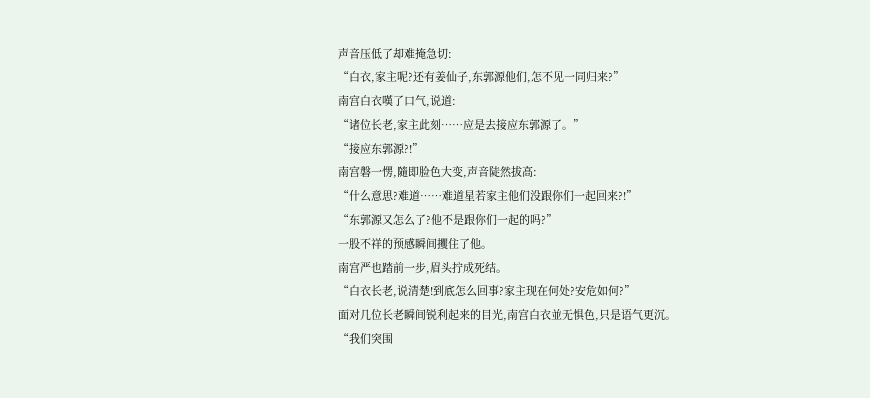声音压低了却难掩急切:
“白衣,家主呢?还有姜仙子,东郭源他们,怎不见一同归来?”
南宫白衣嘆了口气,说道:
“诸位长老,家主此刻……应是去接应东郭源了。”
“接应东郭源?!”
南宫磐一愣,隨即脸色大变,声音陡然拔高:
“什么意思?难道……难道星若家主他们没跟你们一起回来?!”
“东郭源又怎么了?他不是跟你们一起的吗?”
一股不祥的预感瞬间攫住了他。
南宫严也踏前一步,眉头拧成死结。
“白衣长老,说清楚!到底怎么回事?家主现在何处?安危如何?”
面对几位长老瞬间锐利起来的目光,南宫白衣並无惧色,只是语气更沉。
“我们突围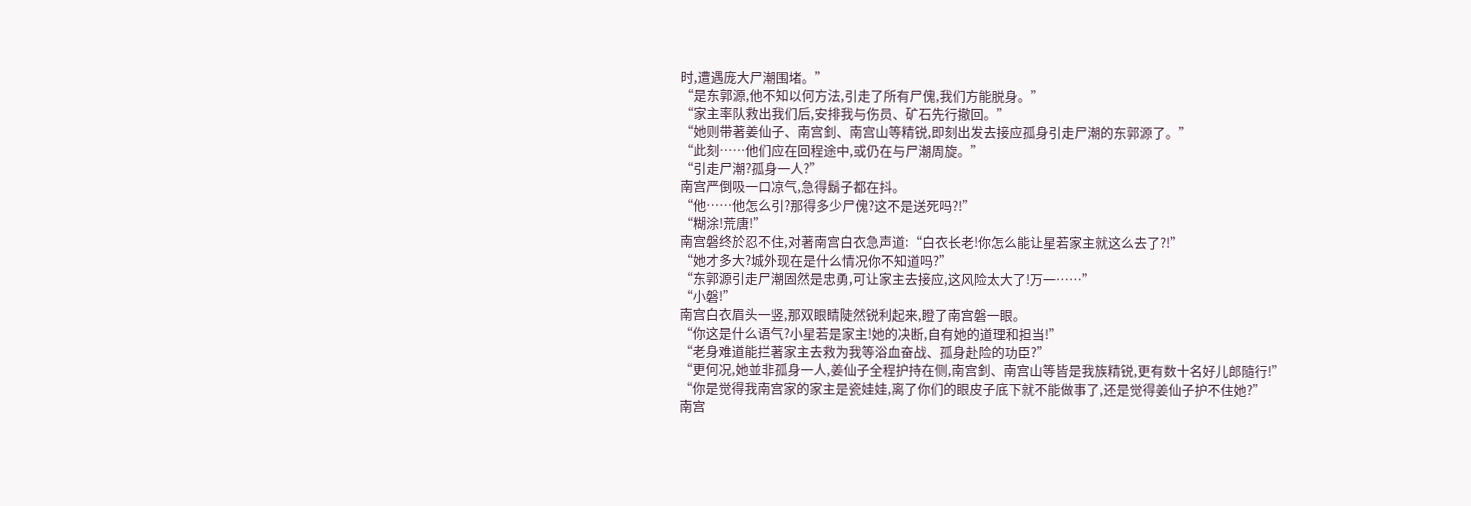时,遭遇庞大尸潮围堵。”
“是东郭源,他不知以何方法,引走了所有尸傀,我们方能脱身。”
“家主率队救出我们后,安排我与伤员、矿石先行撤回。”
“她则带著姜仙子、南宫釗、南宫山等精锐,即刻出发去接应孤身引走尸潮的东郭源了。”
“此刻……他们应在回程途中,或仍在与尸潮周旋。”
“引走尸潮?孤身一人?”
南宫严倒吸一口凉气,急得鬍子都在抖。
“他……他怎么引?那得多少尸傀?这不是送死吗?!”
“糊涂!荒唐!”
南宫磐终於忍不住,对著南宫白衣急声道:“白衣长老!你怎么能让星若家主就这么去了?!”
“她才多大?城外现在是什么情况你不知道吗?”
“东郭源引走尸潮固然是忠勇,可让家主去接应,这风险太大了!万一……”
“小磐!”
南宫白衣眉头一竖,那双眼睛陡然锐利起来,瞪了南宫磐一眼。
“你这是什么语气?小星若是家主!她的决断,自有她的道理和担当!”
“老身难道能拦著家主去救为我等浴血奋战、孤身赴险的功臣?”
“更何况,她並非孤身一人,姜仙子全程护持在侧,南宫釗、南宫山等皆是我族精锐,更有数十名好儿郎隨行!”
“你是觉得我南宫家的家主是瓷娃娃,离了你们的眼皮子底下就不能做事了,还是觉得姜仙子护不住她?”
南宫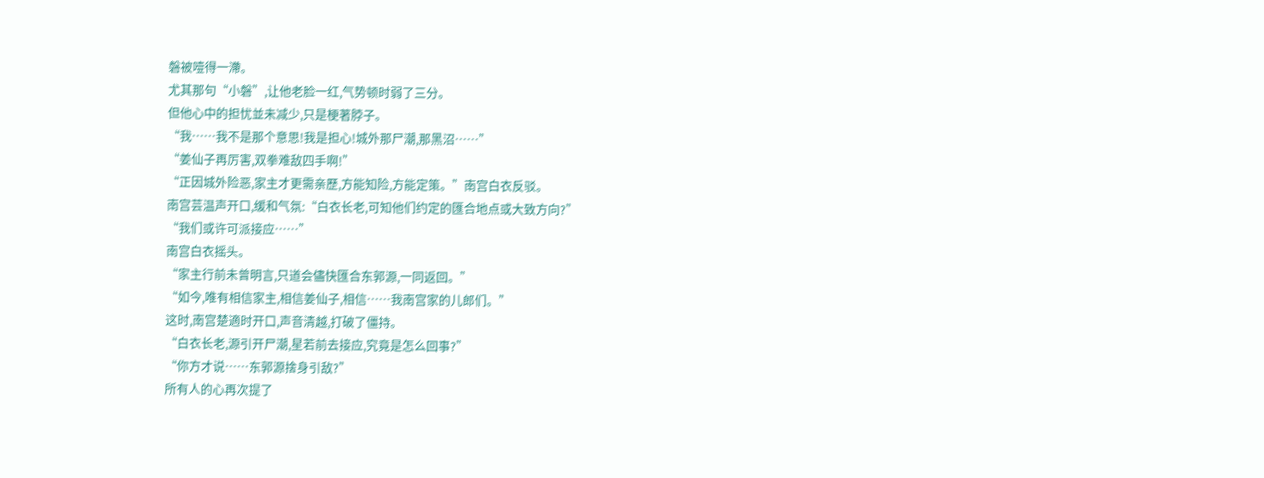磐被噎得一滯。
尤其那句“小磐”,让他老脸一红,气势顿时弱了三分。
但他心中的担忧並未减少,只是梗著脖子。
“我……我不是那个意思!我是担心!城外那尸潮,那黑沼……”
“姜仙子再厉害,双拳难敌四手啊!”
“正因城外险恶,家主才更需亲歷,方能知险,方能定策。”南宫白衣反驳。
南宫芸温声开口,缓和气氛:“白衣长老,可知他们约定的匯合地点或大致方向?”
“我们或许可派接应……”
南宫白衣摇头。
“家主行前未曾明言,只道会儘快匯合东郭源,一同返回。”
“如今,唯有相信家主,相信姜仙子,相信……我南宫家的儿郎们。”
这时,南宫楚適时开口,声音清越,打破了僵持。
“白衣长老,源引开尸潮,星若前去接应,究竟是怎么回事?”
“你方才说……东郭源捨身引敌?”
所有人的心再次提了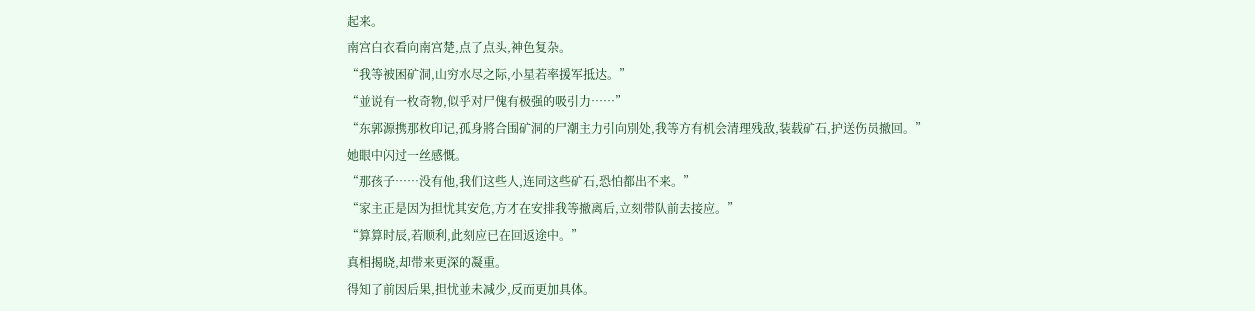起来。
南宫白衣看向南宫楚,点了点头,神色复杂。
“我等被困矿洞,山穷水尽之际,小星若率援军抵达。”
“並说有一枚奇物,似乎对尸傀有极强的吸引力……”
“东郭源携那枚印记,孤身將合围矿洞的尸潮主力引向別处,我等方有机会清理残敌,装载矿石,护送伤员撤回。”
她眼中闪过一丝感慨。
“那孩子……没有他,我们这些人,连同这些矿石,恐怕都出不来。”
“家主正是因为担忧其安危,方才在安排我等撤离后,立刻带队前去接应。”
“算算时辰,若顺利,此刻应已在回返途中。”
真相揭晓,却带来更深的凝重。
得知了前因后果,担忧並未减少,反而更加具体。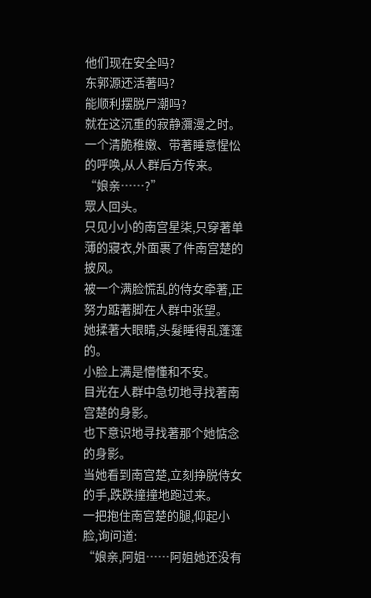他们现在安全吗?
东郭源还活著吗?
能顺利摆脱尸潮吗?
就在这沉重的寂静瀰漫之时。
一个清脆稚嫩、带著睡意惺忪的呼唤,从人群后方传来。
“娘亲……?”
眾人回头。
只见小小的南宫星柒,只穿著单薄的寢衣,外面裹了件南宫楚的披风。
被一个满脸慌乱的侍女牵著,正努力踮著脚在人群中张望。
她揉著大眼睛,头髮睡得乱蓬蓬的。
小脸上满是懵懂和不安。
目光在人群中急切地寻找著南宫楚的身影。
也下意识地寻找著那个她惦念的身影。
当她看到南宫楚,立刻挣脱侍女的手,跌跌撞撞地跑过来。
一把抱住南宫楚的腿,仰起小脸,询问道:
“娘亲,阿姐……阿姐她还没有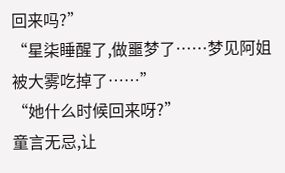回来吗?”
“星柒睡醒了,做噩梦了……梦见阿姐被大雾吃掉了……”
“她什么时候回来呀?”
童言无忌,让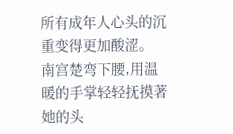所有成年人心头的沉重变得更加酸涩。
南宫楚弯下腰,用温暖的手掌轻轻抚摸著她的头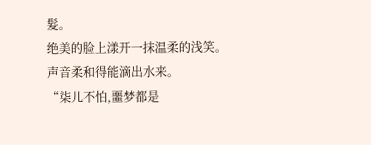髮。
绝美的脸上漾开一抹温柔的浅笑。
声音柔和得能滴出水来。
“柒儿不怕,噩梦都是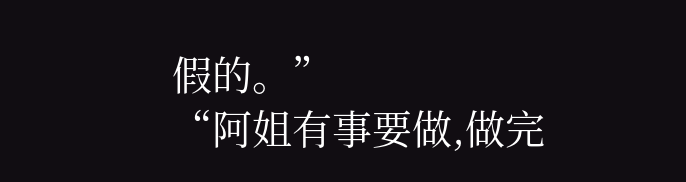假的。”
“阿姐有事要做,做完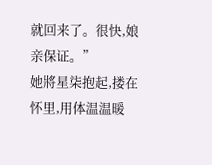就回来了。很快,娘亲保证。”
她將星柒抱起,搂在怀里,用体温温暖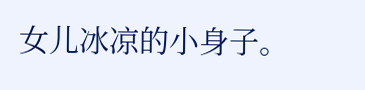女儿冰凉的小身子。